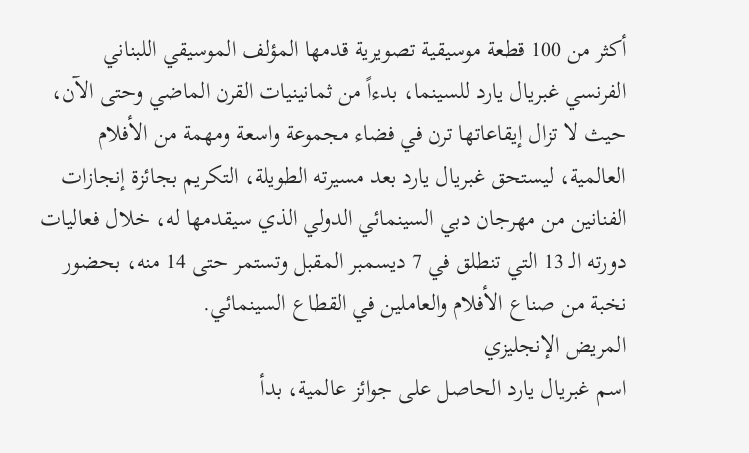أكثر من 100 قطعة موسيقية تصويرية قدمها المؤلف الموسيقي اللبناني الفرنسي غبريال يارد للسينما، بدءاً من ثمانينيات القرن الماضي وحتى الآن، حيث لا تزال إيقاعاتها ترن في فضاء مجموعة واسعة ومهمة من الأفلام العالمية، ليستحق غبريال يارد بعد مسيرته الطويلة، التكريم بجائزة إنجازات الفنانين من مهرجان دبي السينمائي الدولي الذي سيقدمها له، خلال فعاليات دورته الـ 13 التي تنطلق في 7 ديسمبر المقبل وتستمر حتى 14 منه، بحضور نخبة من صناع الأفلام والعاملين في القطاع السينمائي.
المريض الإنجليزي
اسم غبريال يارد الحاصل على جوائز عالمية، بدأ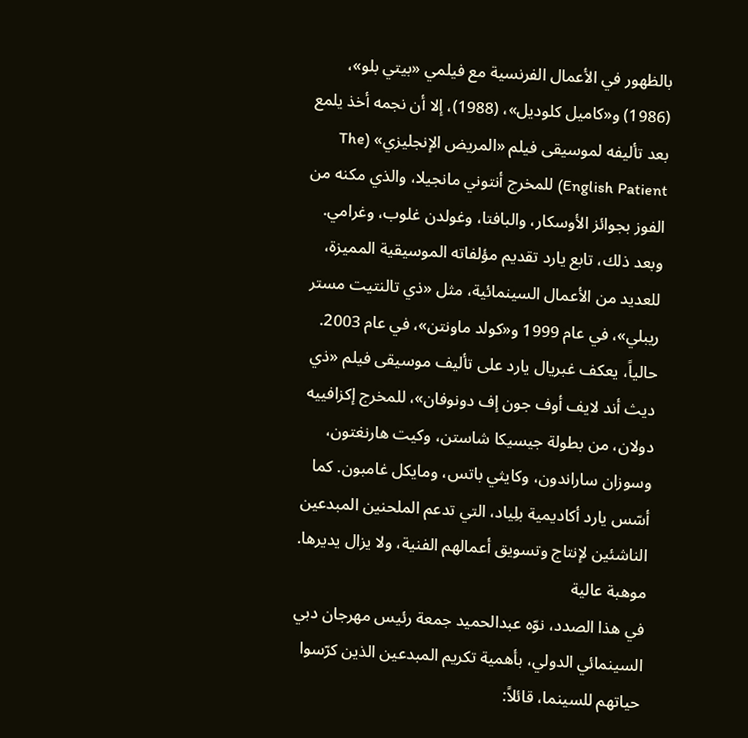بالظهور في الأعمال الفرنسية مع فيلمي «بيتي بلو»، (1986) و«كاميل كلوديل»، (1988)، إلا أن نجمه أخذ يلمع بعد تأليفه لموسيقى فيلم «المريض الإنجليزي» (The English Patient) للمخرج أنتوني مانجيلا، والذي مكنه من الفوز بجوائز الأوسكار، والبافتا، وغولدن غلوب، وغرامي. وبعد ذلك، تابع يارد تقديم مؤلفاته الموسيقية المميزة، للعديد من الأعمال السينمائية، مثل «ذي تالنتيت مستر ريبلي»، في عام 1999 و«كولد ماونتن»، في عام 2003.
حالياً، يعكف غبريال يارد على تأليف موسيقى فيلم «ذي ديث أند لايف أوف جون إف دونوفان»، للمخرج إكزافييه دولان، من بطولة جيسيكا شاستن، وكيت هارنغتون، وسوزان ساراندون، وكايثي باتس، ومايكل غامبون. كما أسّس يارد أكاديمية بلِياد، التي تدعم الملحنين المبدعين الناشئين لإنتاج وتسويق أعمالهم الفنية، ولا يزال يديرها.
موهبة عالية
في هذا الصدد، نوّه عبدالحميد جمعة رئيس مهرجان دبي السينمائي الدولي، بأهمية تكريم المبدعين الذين كرّسوا حياتهم للسينما، قائلاً: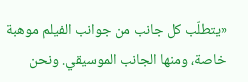«يتطلّب كل جانب من جوانب الفيلم موهبة خاصة، ومنها الجانب الموسيقي. ونحن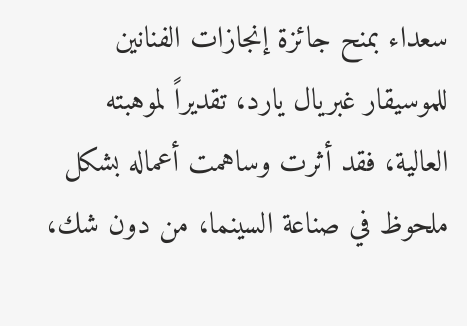سعداء بمنح جائزة إنجازات الفنانين للموسيقار غبريال يارد، تقديراً لموهبته العالية، فقد أثرت وساهمت أعماله بشكل ملحوظ في صناعة السينما، من دون شك،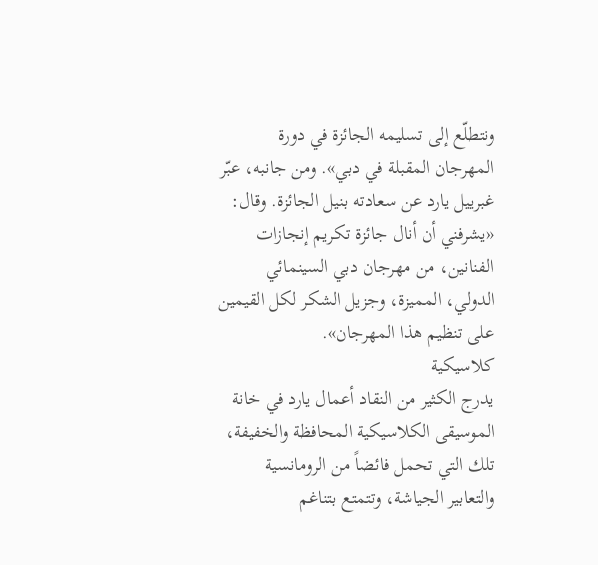ونتطلّع إلى تسليمه الجائزة في دورة المهرجان المقبلة في دبي». ومن جانبه، عبّر غبرييل يارد عن سعادته بنيل الجائزة. وقال: «يشرفني أن أنال جائزة تكريم إنجازات الفنانين، من مهرجان دبي السينمائي الدولي، المميزة، وجزيل الشكر لكل القيمين على تنظيم هذا المهرجان».
كلاسيكية
يدرج الكثير من النقاد أعمال يارد في خانة الموسيقى الكلاسيكية المحافظة والخفيفة، تلك التي تحمل فائضاً من الرومانسية والتعابير الجياشة، وتتمتع بتناغم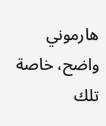هارموني واضح، خاصة تلك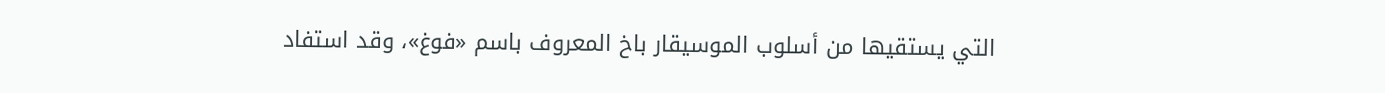التي يستقيها من أسلوب الموسيقار باخ المعروف باسم «فوغ»، وقد استفاد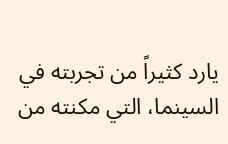يارد كثيراً من تجربته في السينما، التي مكنته من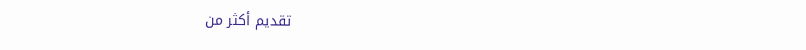تقديم أكثر من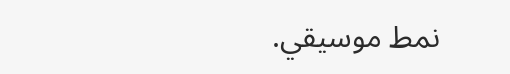نمط موسيقي.